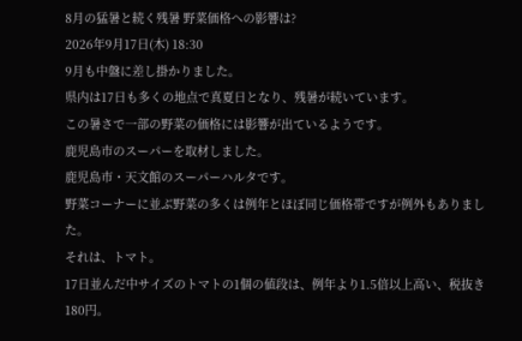8月の猛暑と続く残暑 野菜価格への影響は?
2026年9月17日(木) 18:30
9月も中盤に差し掛かりました。
県内は17日も多くの地点で真夏日となり、残暑が続いています。
この暑さで一部の野菜の価格には影響が出ているようです。
鹿児島市のスーパーを取材しました。
鹿児島市・天文館のスーパーハルタです。
野菜コーナーに並ぶ野菜の多くは例年とほぼ同じ価格帯ですが例外もありました。
それは、トマト。
17日並んだ中サイズのトマトの1個の値段は、例年より1.5倍以上高い、税抜き180円。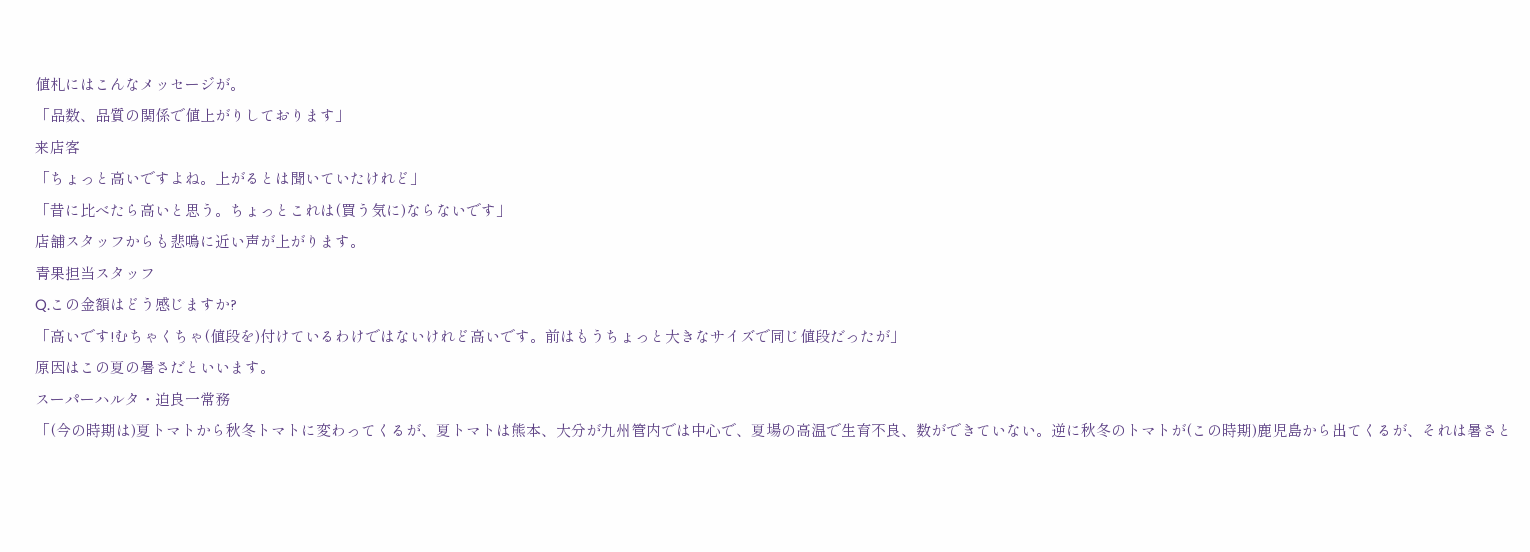値札にはこんなメッセージが。
「品数、品質の関係で値上がりしております」
来店客
「ちょっと高いですよね。上がるとは聞いていたけれど」
「昔に比べたら高いと思う。ちょっとこれは(買う気に)ならないです」
店舗スタッフからも悲鳴に近い声が上がります。
青果担当スタッフ
Q.この金額はどう感じますか?
「高いです!むちゃくちゃ(値段を)付けているわけではないけれど高いです。前はもうちょっと大きなサイズで同じ値段だったが」
原因はこの夏の暑さだといいます。
スーパーハルタ・迫良一常務
「(今の時期は)夏トマトから秋冬トマトに変わってくるが、夏トマトは熊本、大分が九州管内では中心で、夏場の高温で生育不良、数ができていない。逆に秋冬のトマトが(この時期)鹿児島から出てくるが、それは暑さと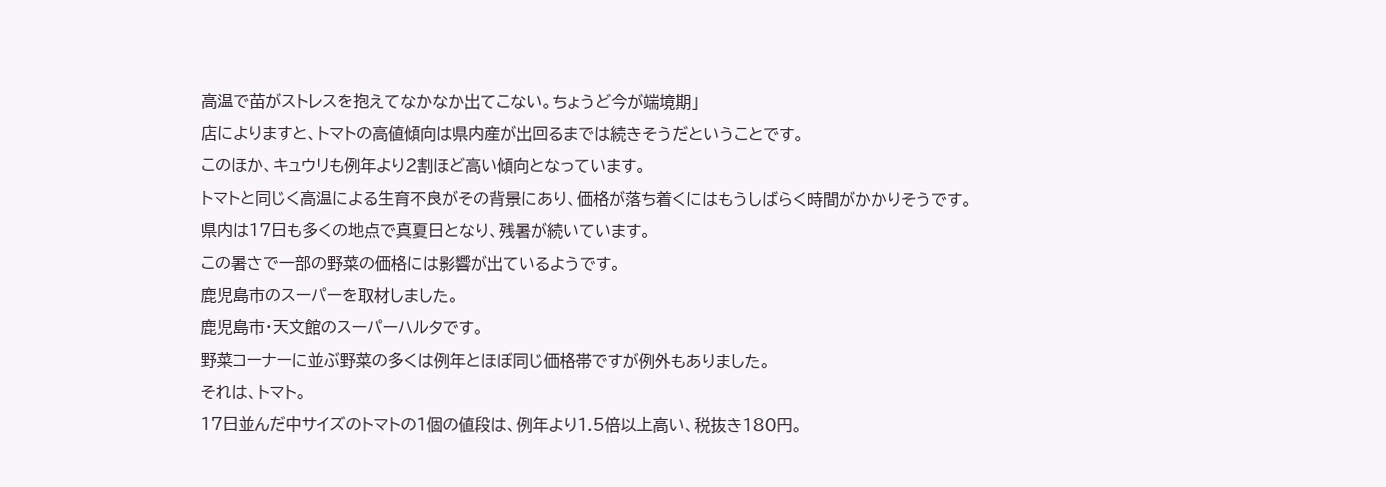高温で苗がストレスを抱えてなかなか出てこない。ちょうど今が端境期」
店によりますと、トマトの高値傾向は県内産が出回るまでは続きそうだということです。
このほか、キュウリも例年より2割ほど高い傾向となっています。
トマトと同じく高温による生育不良がその背景にあり、価格が落ち着くにはもうしばらく時間がかかりそうです。
県内は17日も多くの地点で真夏日となり、残暑が続いています。
この暑さで一部の野菜の価格には影響が出ているようです。
鹿児島市のスーパーを取材しました。
鹿児島市・天文館のスーパーハルタです。
野菜コーナーに並ぶ野菜の多くは例年とほぼ同じ価格帯ですが例外もありました。
それは、トマト。
17日並んだ中サイズのトマトの1個の値段は、例年より1.5倍以上高い、税抜き180円。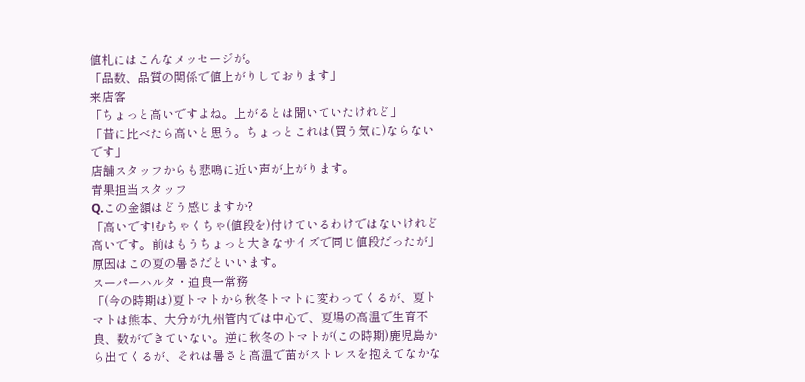値札にはこんなメッセージが。
「品数、品質の関係で値上がりしております」
来店客
「ちょっと高いですよね。上がるとは聞いていたけれど」
「昔に比べたら高いと思う。ちょっとこれは(買う気に)ならないです」
店舗スタッフからも悲鳴に近い声が上がります。
青果担当スタッフ
Q.この金額はどう感じますか?
「高いです!むちゃくちゃ(値段を)付けているわけではないけれど高いです。前はもうちょっと大きなサイズで同じ値段だったが」
原因はこの夏の暑さだといいます。
スーパーハルタ・迫良一常務
「(今の時期は)夏トマトから秋冬トマトに変わってくるが、夏トマトは熊本、大分が九州管内では中心で、夏場の高温で生育不良、数ができていない。逆に秋冬のトマトが(この時期)鹿児島から出てくるが、それは暑さと高温で苗がストレスを抱えてなかな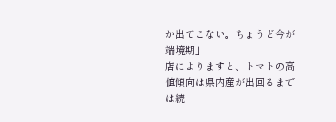か出てこない。ちょうど今が端境期」
店によりますと、トマトの高値傾向は県内産が出回るまでは続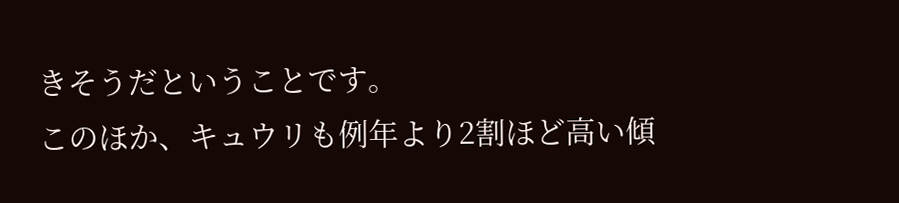きそうだということです。
このほか、キュウリも例年より2割ほど高い傾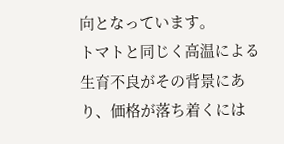向となっています。
トマトと同じく高温による生育不良がその背景にあり、価格が落ち着くには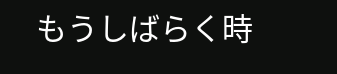もうしばらく時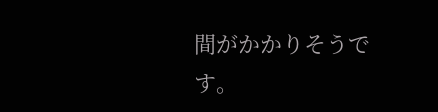間がかかりそうです。